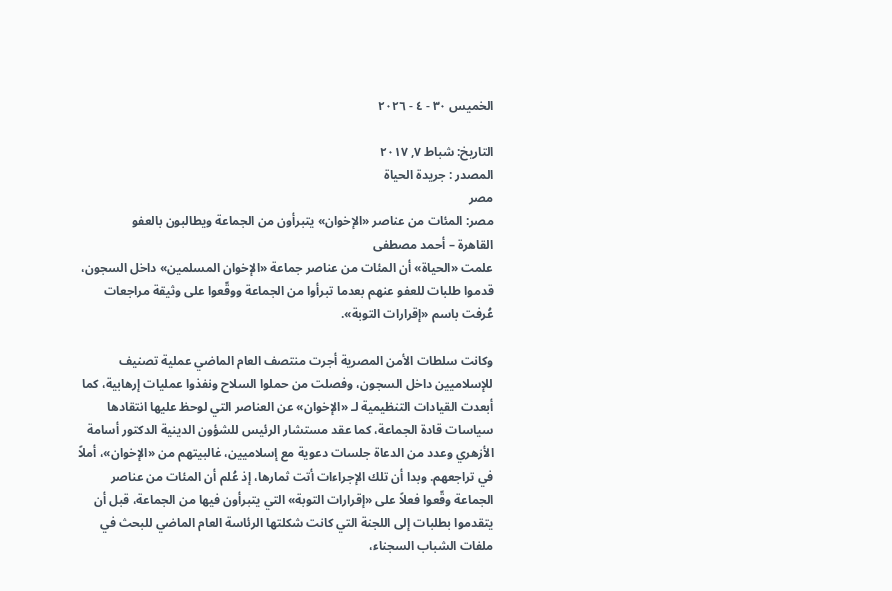الخميس ٣٠ - ٤ - ٢٠٢٦

التاريخ: شباط ٧, ٢٠١٧
المصدر : جريدة الحياة
مصر
مصر: المئات من عناصر «الإخوان» يتبرأون من الجماعة ويطالبون بالعفو
القاهرة – أحمد مصطفى
علمت «الحياة» أن المئات من عناصر جماعة «الإخوان المسلمين» داخل السجون، قدموا طلبات للعفو عنهم بعدما تبرأوا من الجماعة ووقّعوا على وثيقة مراجعات عُرفت باسم «إقرارات التوبة».

وكانت سلطات الأمن المصرية أجرت منتصف العام الماضي عملية تصنيف للإسلاميين داخل السجون، وفصلت من حملوا السلاح ونفذوا عمليات إرهابية، كما أبعدت القيادات التنظيمية لـ «الإخوان» عن العناصر التي لوحظ عليها انتقادها سياسات قادة الجماعة، كما عقد مستشار الرئيس للشؤون الدينية الدكتور أسامة الأزهري وعدد من الدعاة جلسات دعوية مع إسلاميين، غالبيتهم من «الإخوان»، أملاً في تراجعهم. وبدا أن تلك الإجراءات أتت ثمارها، إذ عُلم أن المئات من عناصر الجماعة وقّعوا فعلاً على «إقرارات التوبة» التي يتبرأون فيها من الجماعة، قبل أن يتقدموا بطلبات إلى اللجنة التي كانت شكلتها الرئاسة العام الماضي للبحث في ملفات الشباب السجناء،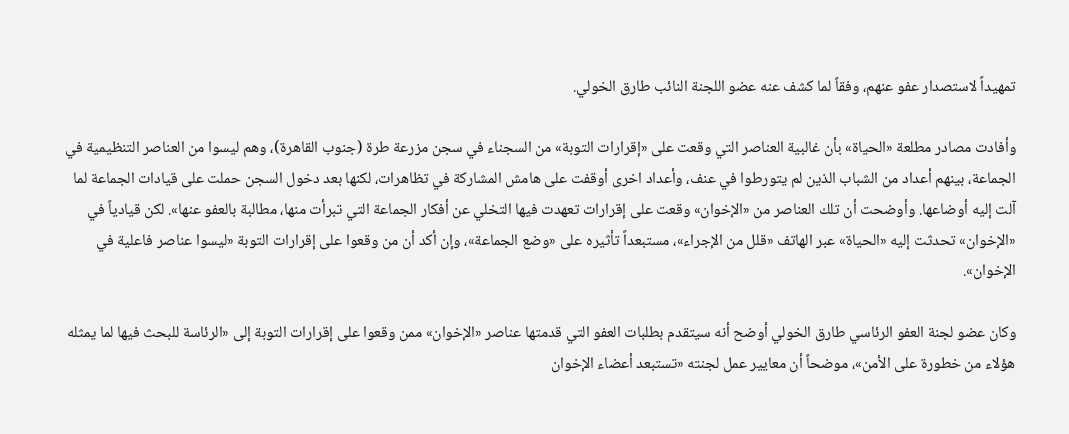تمهيداً لاستصدار عفو عنهم، وفقاً لما كشف عنه عضو اللجنة النائب طارق الخولي.

وأفادت مصادر مطلعة «الحياة» بأن غالبية العناصر التي وقعت على «إقرارات التوبة» من السجناء في سجن مزرعة طرة (جنوب القاهرة)، وهم ليسوا من العناصر التنظيمية في الجماعة، بينهم أعداد من الشباب الذين لم يتورطوا في عنف، وأعداد اخرى أوقفت على هامش المشاركة في تظاهرات، لكنها بعد دخول السجن حملت على قيادات الجماعة لما آلت إليه أوضاعها. وأوضحت أن تلك العناصر من «الإخوان» وقعت على إقرارات تعهدت فيها التخلي عن أفكار الجماعة التي تبرأت منها، مطالبة بالعفو عنها». لكن قيادياً في «الإخوان» تحدثت إليه «الحياة» عبر الهاتف «قلل من الإجراء»، مستبعداً تأثيره على «وضع الجماعة»، وإن أكد أن من وقعوا على إقرارات التوبة «ليسوا عناصر فاعلية في الإخوان».

وكان عضو لجنة العفو الرئاسي طارق الخولي أوضح أنه سيتقدم بطلبات العفو التي قدمتها عناصر «الإخوان» ممن وقعوا على إقرارات التوبة إلى «الرئاسة للبحث فيها لما يمثله هؤلاء من خطورة على الأمن»، موضحاً أن معايير عمل لجنته «تستبعد أعضاء الإخوان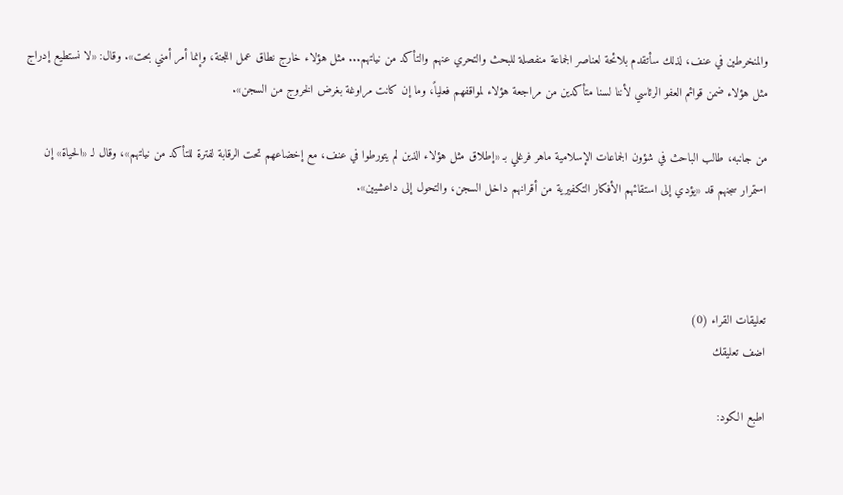والمنخرطين في عنف، لذلك سأتقدم بلائحة لعناصر الجماعة منفصلة للبحث والتحري عنهم والتأكد من نياتهم... مثل هؤلاء خارج نطاق عمل اللجنة، وإنما أمر أمني بحت». وقال: «لا نستطيع إدراج مثل هؤلاء ضمن قوائم العفو الرئاسي لأننا لسنا متأكدين من مراجعة هؤلاء لمواقفهم فعلياً، وما إن كانت مراوغة بغرض الخروج من السجن».

من جانبه، طالب الباحث في شؤون الجماعات الإسلامية ماهر فرغلي بـ «إطلاق مثل هؤلاء الذين لم يتورطوا في عنف، مع إخضاعهم تحت الرقابة لفترة للتأكد من نياتهم»، وقال لـ «الحياة» إن استمرار سجنهم قد «يؤدي إلى استقائهم الأفكار التكفيرية من أقرانهم داخل السجن، والتحول إلى داعشيين».



تعليقات القراء (0)
اضف تعليقك

اطبع الكود: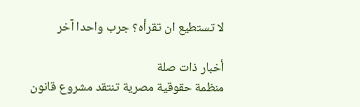لا تستطيع ان تقرأه؟ جرب واحدا آخر

أخبار ذات صلة
منظمة حقوقية مصرية تنتقد مشروع قانون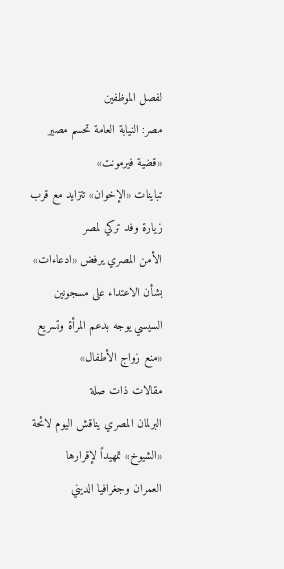لفصل الموظفين
مصر: النيابة العامة تحسم مصير «قضية فيرمونت»
تباينات «الإخوان» تتزايد مع قرب زيارة وفد تركي لمصر
الأمن المصري يرفض «ادعاءات» بشأن الاعتداء على مسجونين
السيسي يوجه بدعم المرأة وتسريع «منع زواج الأطفال»
مقالات ذات صلة
البرلمان المصري يناقش اليوم لائحة «الشيوخ» تمهيداً لإقرارها
العمران وجغرافيا الديني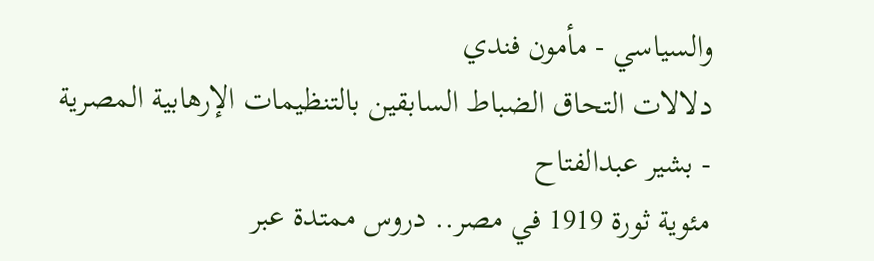والسياسي - مأمون فندي
دلالات التحاق الضباط السابقين بالتنظيمات الإرهابية المصرية - بشير عبدالفتاح
مئوية ثورة 1919 في مصر.. دروس ممتدة عبر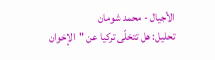الأجيال - محمد شومان
تحليل: هل تتخلّى تركيا عن "الإخوان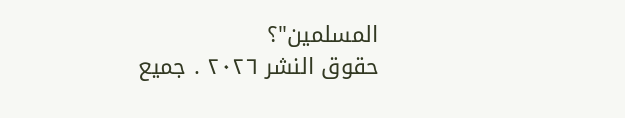المسلمين"؟
حقوق النشر ٢٠٢٦ . جميع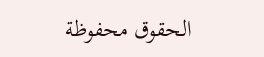الحقوق محفوظة